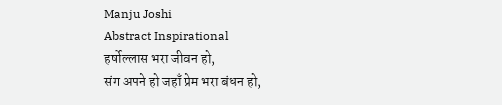Manju Joshi
Abstract Inspirational
हर्षोल्लास भरा जीवन हो,
संग अपने हो जहाँ प्रेम भरा बंधन हो,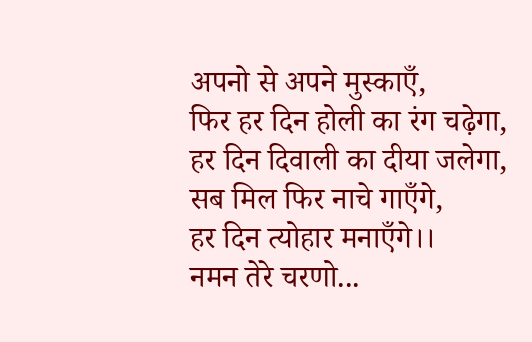अपनो से अपने मुस्काएँ,
फिर हर दिन होली का रंग चढ़ेगा,
हर दिन दिवाली का दीया जलेगा,
सब मिल फिर नाचे गाएँगे,
हर दिन त्योहार मनाएँगे।।
नमन तेरे चरणो...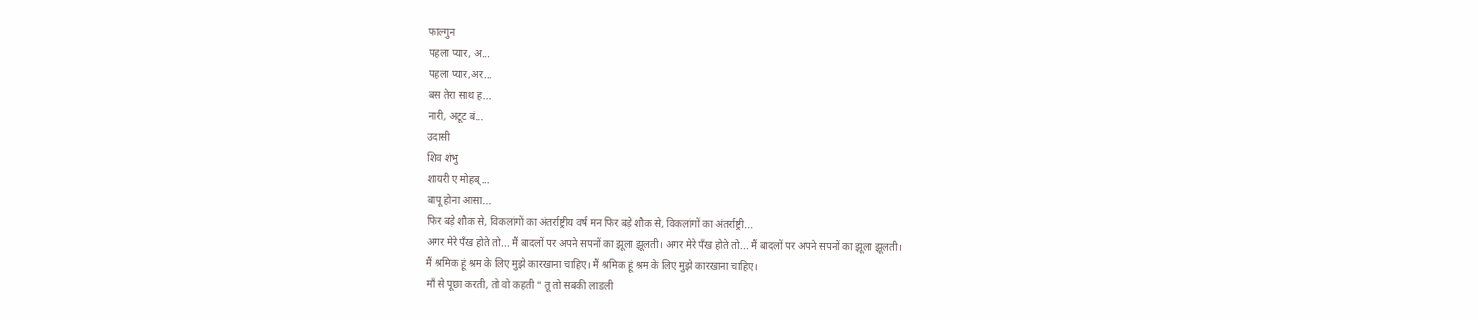फाल्गुन
पहला प्यार, अ...
पहला प्यार,अर...
बस तेरा साथ ह...
नारी, अटूट बं...
उदासी
शिव शंभु
शायरी ए मोहब्...
बापू होना आसा...
फिर बड़े शौक से, विकलांगों का अंतर्राष्ट्रीय वर्ष मन फिर बड़े शौक से, विकलांगों का अंतर्राष्ट्री...
अगर मेरे पँख होते तो... मैं बादलों पर अपने सपनों का झूला झूलती। अगर मेरे पँख होते तो... मैं बादलों पर अपने सपनों का झूला झूलती।
मैं श्रमिक हूं श्रम के लिए मुझे कारखाना चाहिए। मैं श्रमिक हूं श्रम के लिए मुझे कारखाना चाहिए।
माँ से पूछा करती, तो वो कहती “ तू तो सबकी लाडली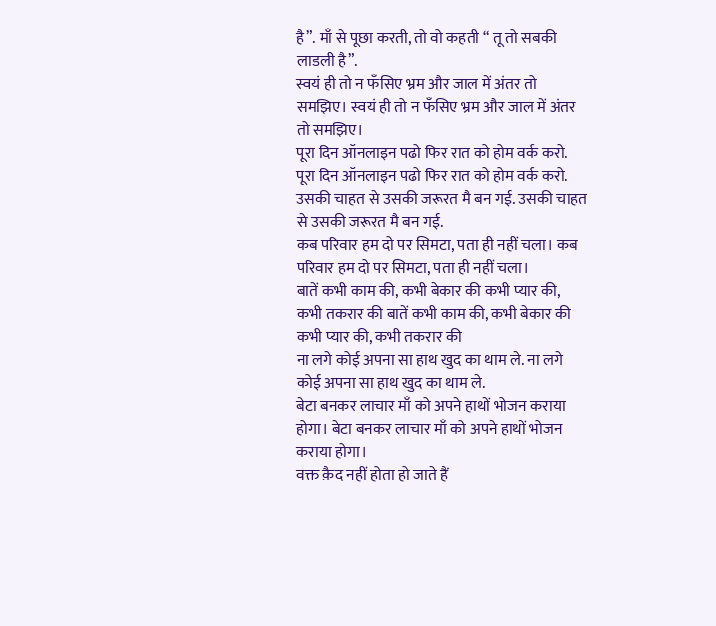है”. माँ से पूछा करती, तो वो कहती “ तू तो सबकी लाडली है”.
स्वयं ही तो न फँसिए भ्रम और जाल में अंतर तो समझिए। स्वयं ही तो न फँसिए भ्रम और जाल में अंतर तो समझिए।
पूरा दिन ऑनलाइन पढो फिर रात को होम वर्क करो. पूरा दिन ऑनलाइन पढो फिर रात को होम वर्क करो.
उसकी चाहत से उसकी जरूरत मै बन गई. उसकी चाहत से उसकी जरूरत मै बन गई.
कब परिवार हम दो पर सिमटा, पता ही नहीं चला। कब परिवार हम दो पर सिमटा, पता ही नहीं चला।
बातें कभी काम की, कभी बेकार की कभी प्यार की, कभी तकरार की बातें कभी काम की, कभी बेकार की कभी प्यार की, कभी तकरार की
ना लगे कोई अपना सा हाथ खुद का थाम ले. ना लगे कोई अपना सा हाथ खुद का थाम ले.
बेटा बनकर लाचार माँ को अपने हाथों भोजन कराया होगा। बेटा बनकर लाचार माँ को अपने हाथों भोजन कराया होगा।
वक्त क़ैद नहीं होता हो जाते हैं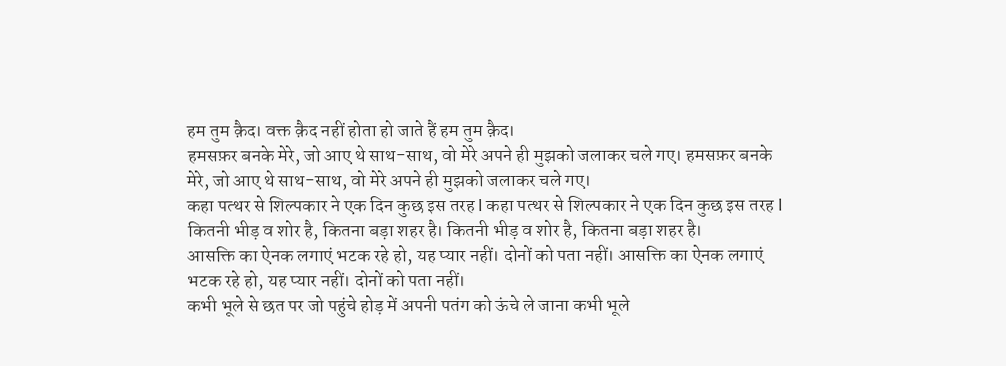हम तुम क़ैद। वक्त क़ैद नहीं होता हो जाते हैं हम तुम क़ैद।
हमसफ़र बनके मेरे, जो आए थे साथ-साथ, वो मेरे अपने ही मुझको जलाकर चले गए। हमसफ़र बनके मेरे, जो आए थे साथ-साथ, वो मेरे अपने ही मुझको जलाकर चले गए।
कहा पत्थर से शिल्पकार ने एक दिन कुछ इस तरह l कहा पत्थर से शिल्पकार ने एक दिन कुछ इस तरह l
कितनी भीड़ व शोर है, कितना बड़ा शहर है। कितनी भीड़ व शोर है, कितना बड़ा शहर है।
आसक्ति का ऐनक लगाएं भटक रहे हो, यह प्यार नहीं। दोनों को पता नहीं। आसक्ति का ऐनक लगाएं भटक रहे हो, यह प्यार नहीं। दोनों को पता नहीं।
कभी भूले से छत पर जो पहुंचे होड़ में अपनी पतंग को ऊंचे ले जाना कभी भूले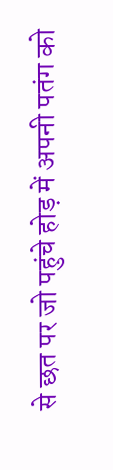से छत पर जो पहुंचे होड़ में अपनी पतंग को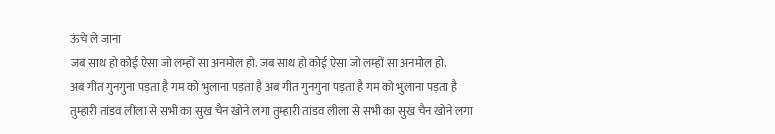ऊंचे ले जाना
जब साथ हो कोई ऐसा जो लम्हों सा अनमोल हो. जब साथ हो कोई ऐसा जो लम्हों सा अनमोल हो.
अब गीत गुनगुना पड़ता है गम को भुलाना पड़ता है अब गीत गुनगुना पड़ता है गम को भुलाना पड़ता है
तुम्हारी तांडव लीला से सभी का सुख चैन खोने लगा तुम्हारी तांडव लीला से सभी का सुख चैन खोने लगा